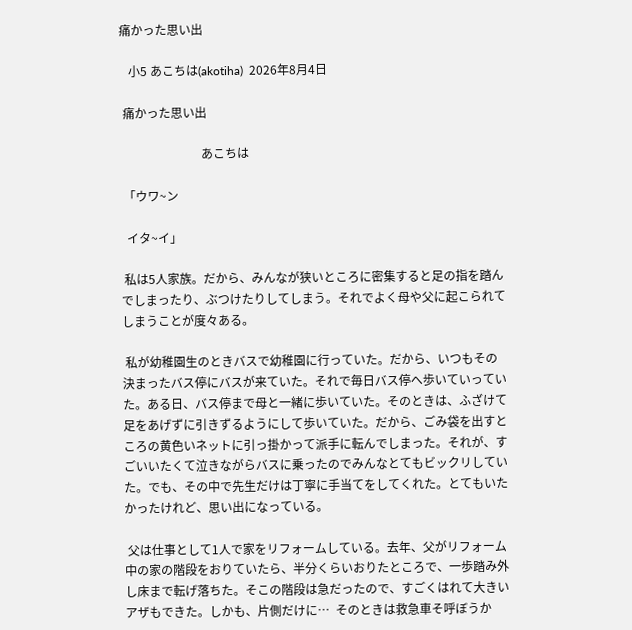痛かった思い出

   小5 あこちは(akotiha)  2026年8月4日

 痛かった思い出

                           あこちは

 「ウワ~ン

  イタ~イ」

 私は5人家族。だから、みんなが狭いところに密集すると足の指を踏んでしまったり、ぶつけたりしてしまう。それでよく母や父に起こられてしまうことが度々ある。

 私が幼稚園生のときバスで幼稚園に行っていた。だから、いつもその決まったバス停にバスが来ていた。それで毎日バス停へ歩いていっていた。ある日、バス停まで母と一緒に歩いていた。そのときは、ふざけて足をあげずに引きずるようにして歩いていた。だから、ごみ袋を出すところの黄色いネットに引っ掛かって派手に転んでしまった。それが、すごいいたくて泣きながらバスに乗ったのでみんなとてもビックリしていた。でも、その中で先生だけは丁寧に手当てをしてくれた。とてもいたかったけれど、思い出になっている。

 父は仕事として1人で家をリフォームしている。去年、父がリフォーム中の家の階段をおりていたら、半分くらいおりたところで、一歩踏み外し床まで転げ落ちた。そこの階段は急だったので、すごくはれて大きいアザもできた。しかも、片側だけに…  そのときは救急車そ呼ぼうか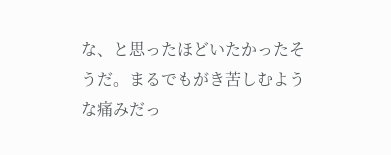な、と思ったほどいたかったそうだ。まるでもがき苦しむような痛みだっ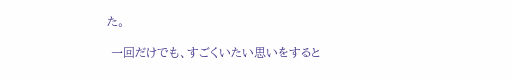た。

 一回だけでも、すごくいたい思いをすると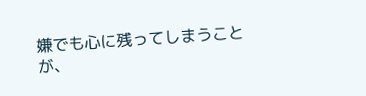嫌でも心に残ってしまうことが、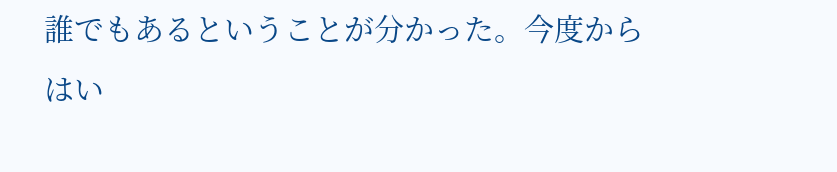誰でもあるということが分かった。今度からはい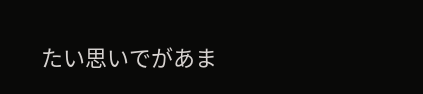たい思いでがあま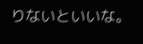りないといいな。